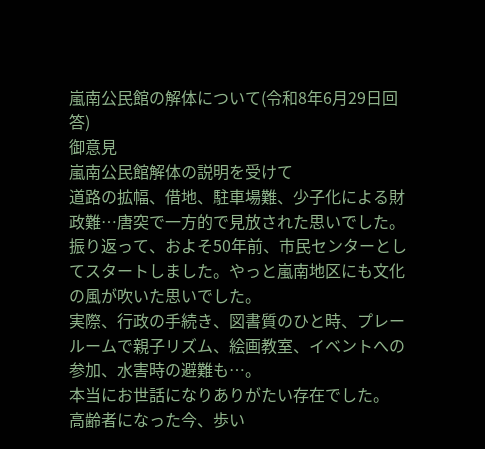嵐南公民館の解体について(令和8年6月29日回答)
御意見
嵐南公民館解体の説明を受けて
道路の拡幅、借地、駐車場難、少子化による財政難…唐突で一方的で見放された思いでした。
振り返って、およそ50年前、市民センターとしてスタートしました。やっと嵐南地区にも文化の風が吹いた思いでした。
実際、行政の手続き、図書質のひと時、プレールームで親子リズム、絵画教室、イベントへの参加、水害時の避難も…。
本当にお世話になりありがたい存在でした。
高齢者になった今、歩い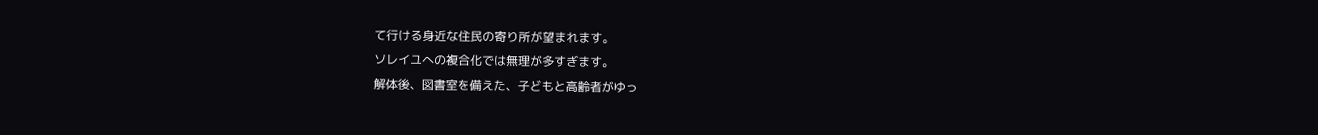て行ける身近な住民の寄り所が望まれます。
ソレイユへの複合化では無理が多すぎます。
解体後、図書室を備えた、子どもと高齢者がゆっ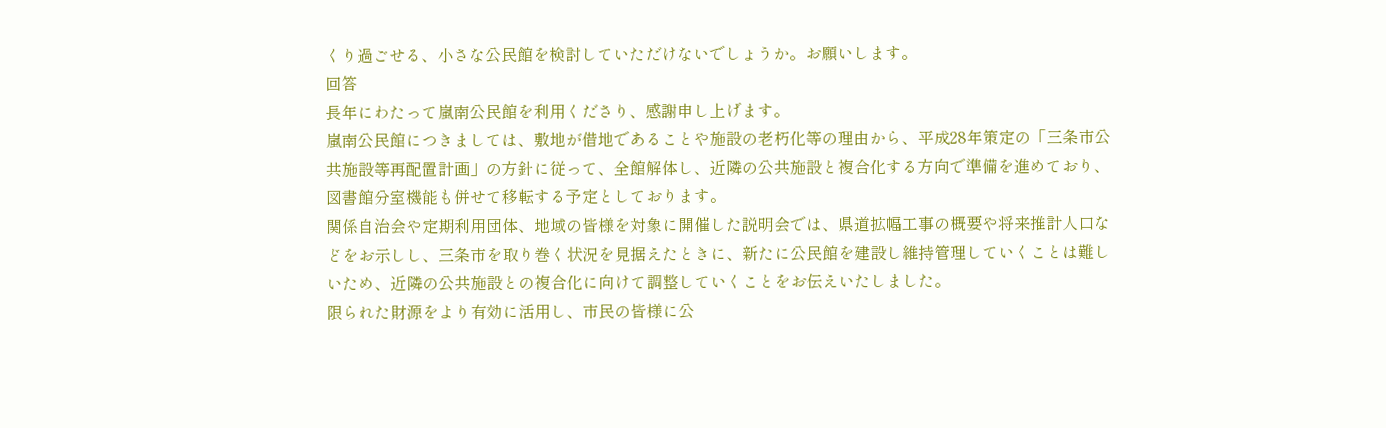くり過ごせる、小さな公民館を検討していただけないでしょうか。お願いします。
回答
長年にわたって嵐南公民館を利用くださり、感謝申し上げます。
嵐南公民館につきましては、敷地が借地であることや施設の老朽化等の理由から、平成28年策定の「三条市公共施設等再配置計画」の方針に従って、全館解体し、近隣の公共施設と複合化する方向で準備を進めており、図書館分室機能も併せて移転する予定としております。
関係自治会や定期利用団体、地域の皆様を対象に開催した説明会では、県道拡幅工事の概要や将来推計人口などをお示しし、三条市を取り巻く状況を見据えたときに、新たに公民館を建設し維持管理していくことは難しいため、近隣の公共施設との複合化に向けて調整していくことをお伝えいたしました。
限られた財源をより有効に活用し、市民の皆様に公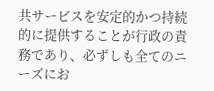共サービスを安定的かつ持続的に提供することが行政の責務であり、必ずしも全てのニーズにお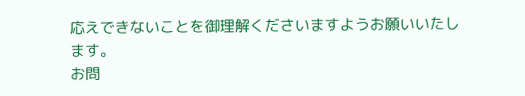応えできないことを御理解くださいますようお願いいたします。
お問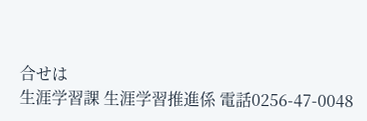合せは
生涯学習課 生涯学習推進係 電話0256-47-0048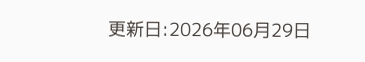更新日:2026年06月29日